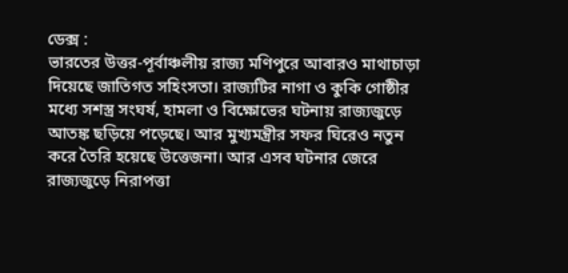ডেক্স :
ভারতের উত্তর-পূর্বাঞ্চলীয় রাজ্য মণিপুরে আবারও মাথাচাড়া দিয়েছে জাতিগত সহিংসতা। রাজ্যটির নাগা ও কুকি গোষ্ঠীর মধ্যে সশস্ত্র সংঘর্ষ, হামলা ও বিক্ষোভের ঘটনায় রাজ্যজুড়ে আতঙ্ক ছড়িয়ে পড়েছে। আর মুখ্যমন্ত্রীর সফর ঘিরেও নতুন করে তৈরি হয়েছে উত্তেজনা। আর এসব ঘটনার জেরে রাজ্যজুড়ে নিরাপত্তা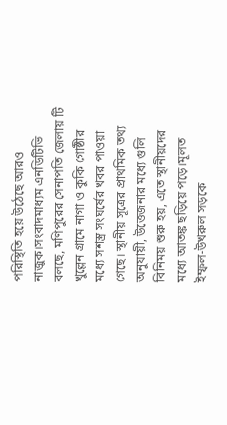পরিস্থিতি হয়ে উঠেছে আরও নাজুক।সংবাদমাধ্যম এনডিটিভি বলছে, মণিপুরের সেনাপতি জেলায় টি খুল্লেন গ্রামে নাগা ও কুকি গোষ্ঠীর মধ্যে সশস্ত্র সংঘর্ষের খবর পাওয়া গেছে। স্থানীয় সূত্রের প্রাথমিক তথ্য অনুযায়ী, উত্তেজনার মধ্যে গুলি বিনিময় শুরু হয়, এতে স্থানীয়দের মধ্যে আতঙ্ক ছড়িয়ে পড়ে।মূলত ইম্ফল-উখরুল সড়কে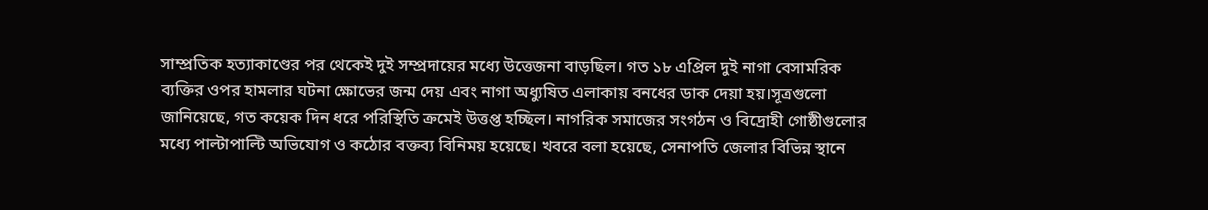সাম্প্রতিক হত্যাকাণ্ডের পর থেকেই দুই সম্প্রদায়ের মধ্যে উত্তেজনা বাড়ছিল। গত ১৮ এপ্রিল দুই নাগা বেসামরিক ব্যক্তির ওপর হামলার ঘটনা ক্ষোভের জন্ম দেয় এবং নাগা অধ্যুষিত এলাকায় বনধের ডাক দেয়া হয়।সূত্রগুলো জানিয়েছে, গত কয়েক দিন ধরে পরিস্থিতি ক্রমেই উত্তপ্ত হচ্ছিল। নাগরিক সমাজের সংগঠন ও বিদ্রোহী গোষ্ঠীগুলোর মধ্যে পাল্টাপাল্টি অভিযোগ ও কঠোর বক্তব্য বিনিময় হয়েছে। খবরে বলা হয়েছে, সেনাপতি জেলার বিভিন্ন স্থানে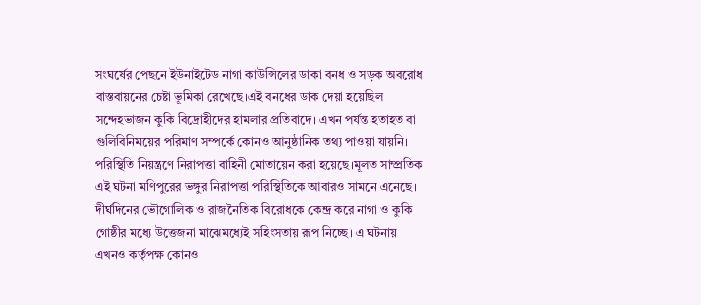সংঘর্ষের পেছনে ইউনাইটেড নাগা কাউন্সিলের ডাকা বনধ ও সড়ক অবরোধ বাস্তবায়নের চেষ্টা ভূমিকা রেখেছে।এই বনধের ডাক দেয়া হয়েছিল সন্দেহভাজন কুকি বিদ্রোহীদের হামলার প্রতিবাদে। এখন পর্যন্ত হতাহত বা গুলিবিনিময়ের পরিমাণ সম্পর্কে কোনও আনুষ্ঠানিক তথ্য পাওয়া যায়নি। পরিস্থিতি নিয়ন্ত্রণে নিরাপত্তা বাহিনী মোতায়েন করা হয়েছে।মূলত সাম্প্রতিক এই ঘটনা মণিপুরের ভঙ্গুর নিরাপত্তা পরিস্থিতিকে আবারও সামনে এনেছে। দীর্ঘদিনের ভৌগোলিক ও রাজনৈতিক বিরোধকে কেন্দ্র করে নাগা ও কুকি গোষ্ঠীর মধ্যে উত্তেজনা মাঝেমধ্যেই সহিংসতায় রূপ নিচ্ছে। এ ঘটনায় এখনও কর্তৃপক্ষ কোনও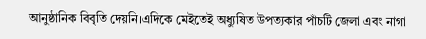আনুষ্ঠানিক বিবৃতি দেয়নি।এদিকে মেইতেই অধ্যুষিত উপত্যকার পাঁচটি জেলা এবং নাগা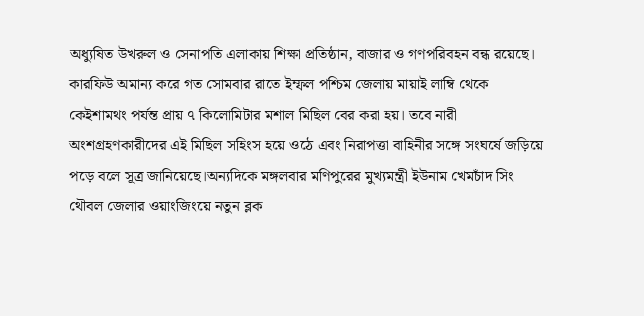অধ্যুষিত উখরুল ও সেনাপতি এলাকায় শিক্ষা প্রতিষ্ঠান, বাজার ও গণপরিবহন বন্ধ রয়েছে। কারফিউ অমান্য করে গত সোমবার রাতে ইম্ফল পশ্চিম জেলায় মায়াই লাম্বি থেকে কেইশামথং পর্যন্ত প্রায় ৭ কিলোমিটার মশাল মিছিল বের করা হয়। তবে নারী অংশগ্রহণকারীদের এই মিছিল সহিংস হয়ে ওঠে এবং নিরাপত্তা বাহিনীর সঙ্গে সংঘর্ষে জড়িয়ে পড়ে বলে সূত্র জানিয়েছে।অন্যদিকে মঙ্গলবার মণিপুরের মুখ্যমন্ত্রী ইউনাম খেমচাঁদ সিং থৌবল জেলার ওয়াংজিংয়ে নতুন ব্লক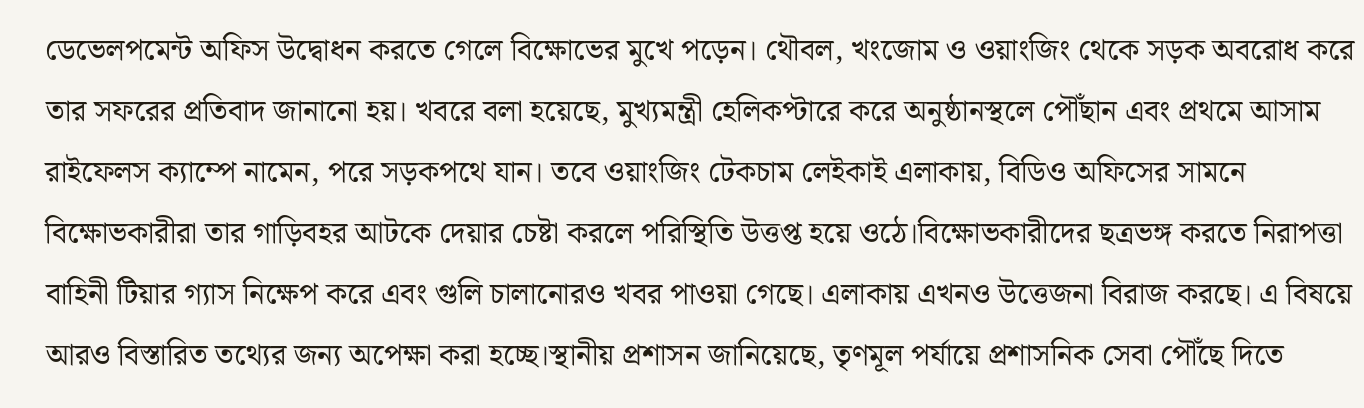ডেভেলপমেন্ট অফিস উদ্বোধন করতে গেলে বিক্ষোভের মুখে পড়েন। থৌবল, খংজোম ও ওয়াংজিং থেকে সড়ক অবরোধ করে তার সফরের প্রতিবাদ জানানো হয়। খবরে বলা হয়েছে, মুখ্যমন্ত্রী হেলিকপ্টারে করে অনুষ্ঠানস্থলে পৌঁছান এবং প্রথমে আসাম রাইফেলস ক্যাম্পে নামেন, পরে সড়কপথে যান। তবে ওয়াংজিং টেকচাম লেইকাই এলাকায়, বিডিও অফিসের সামনে বিক্ষোভকারীরা তার গাড়িবহর আটকে দেয়ার চেষ্টা করলে পরিস্থিতি উত্তপ্ত হয়ে ওঠে।বিক্ষোভকারীদের ছত্রভঙ্গ করতে নিরাপত্তা বাহিনী টিয়ার গ্যাস নিক্ষেপ করে এবং গুলি চালানোরও খবর পাওয়া গেছে। এলাকায় এখনও উত্তেজনা বিরাজ করছে। এ বিষয়ে আরও বিস্তারিত তথ্যের জন্য অপেক্ষা করা হচ্ছে।স্থানীয় প্রশাসন জানিয়েছে, তৃণমূল পর্যায়ে প্রশাসনিক সেবা পৌঁছে দিতে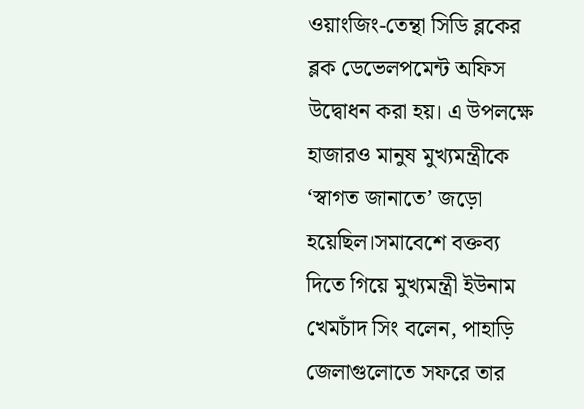ওয়াংজিং-তেন্থা সিডি ব্লকের ব্লক ডেভেলপমেন্ট অফিস উদ্বোধন করা হয়। এ উপলক্ষে হাজারও মানুষ মুখ্যমন্ত্রীকে ‘স্বাগত জানাতে’ জড়ো হয়েছিল।সমাবেশে বক্তব্য দিতে গিয়ে মুখ্যমন্ত্রী ইউনাম খেমচাঁদ সিং বলেন, পাহাড়ি জেলাগুলোতে সফরে তার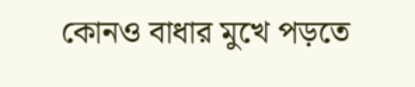কোনও বাধার মুখে পড়তে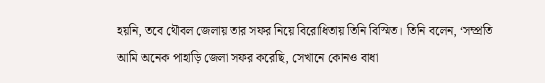হয়নি, তবে থৌবল জেলায় তার সফর নিয়ে বিরোধিতায় তিনি বিস্মিত। তিনি বলেন, ‘সম্প্রতি আমি অনেক পাহাড়ি জেলা সফর করেছি, সেখানে কোনও বাধা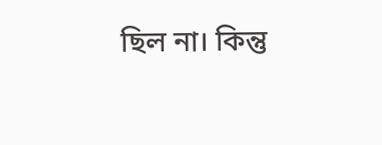ছিল না। কিন্তু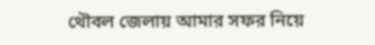থৌবল জেলায় আমার সফর নিয়ে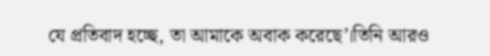যে প্রতিবাদ হচ্ছে, তা আমাকে অবাক করেছে’।তিনি আরও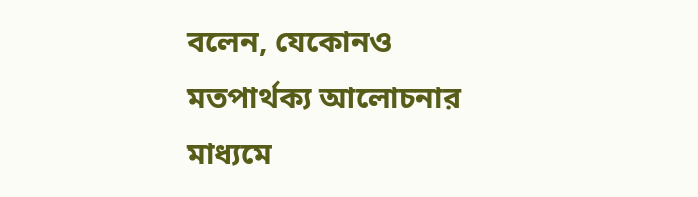বলেন, যেকোনও মতপার্থক্য আলোচনার মাধ্যমে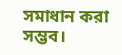সমাধান করা সম্ভব।